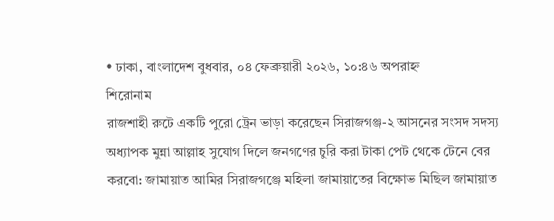• ঢাকা, বাংলাদেশ বুধবার, ০৪ ফেব্রুয়ারী ২০২৬, ১০:৪৬ অপরাহ্ন
শিরোনাম
রাজশাহী রুটে একটি পুরো ট্রেন ভাড়া করেছেন সিরাজগঞ্জ-২ আসনের সংসদ সদস্য অধ্যাপক মুন্না আল্লাহ সুযোগ দিলে জনগণের চুরি করা টাকা পেট থেকে টেনে বের করবো: জামায়াত আমির সিরাজগঞ্জে মহিলা জামায়াতের বিক্ষোভ মিছিল জামায়াত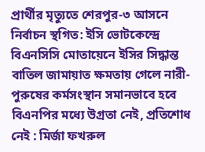প্রার্থীর মৃত্যুতে শেরপুর-৩ আসনে নির্বাচন স্থগিত: ইসি ভোটকেন্দ্রে বিএনসিসি মোতায়েনে ইসির সিদ্ধান্ত বাতিল জামায়াত ক্ষমতায় গেলে নারী-পুরুষের কর্মসংস্থান সমানভাবে হবে বিএনপির মধ্যে উগ্রতা নেই, প্রতিশোধ নেই : মির্জা ফখরুল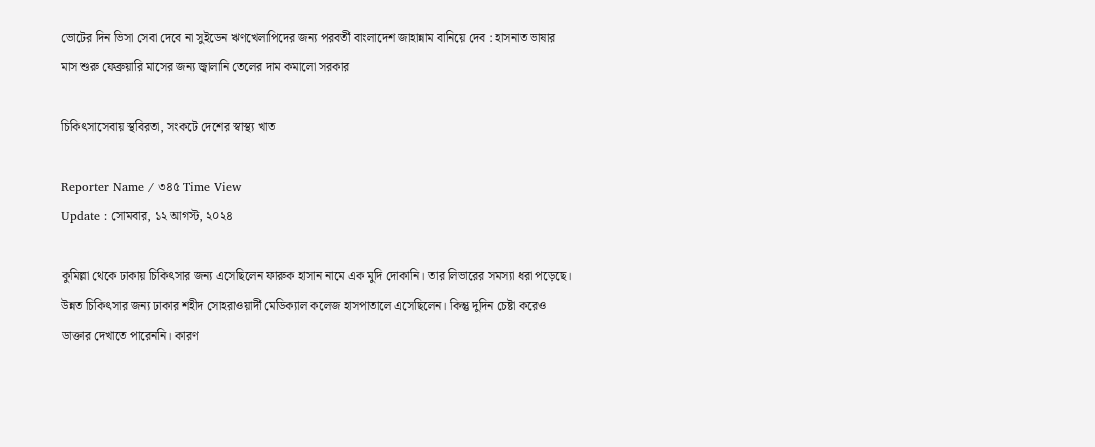ভোটের দিন ভিসা সেবা দেবে না সুইডেন ঋণখেলাপিদের জন্য পরবর্তী বাংলাদেশ জাহান্নাম বানিয়ে দেব : হাসনাত ভাষার মাস শুরু ফেব্রুয়ারি মাসের জন্য জ্বালানি তেলের দাম কমালো সরকার

চিকিৎসাসেবায় স্থবিরতা, সংকটে দেশের স্বাস্থ্য খাত

Reporter Name / ৩৪৫ Time View
Update : সোমবার, ১২ আগস্ট, ২০২৪

কুমিল্লা থেকে ঢাকায় চিকিৎসার জন্য এসেছিলেন ফারুক হাসান নামে এক মুদি দোকানি। তার লিভারের সমস্যা ধরা পড়েছে। উন্নত চিকিৎসার জন্য ঢাকার শহীদ সোহরাওয়ার্দী মেডিক্যাল কলেজ হাসপাতালে এসেছিলেন। কিন্তু দুদিন চেষ্টা করেও ডাক্তার দেখাতে পারেননি। কারণ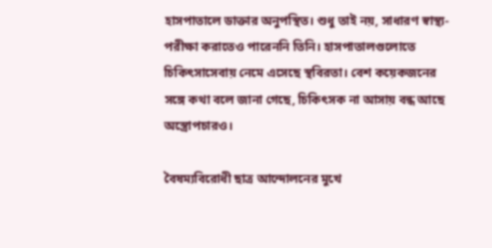হাসপাতালে ডাক্তার অনুপস্থিত। শুধু তাই নয়, সাধারণ স্বাস্থ্য-পরীক্ষা করাতেও পারেননি তিনি। হাসপাতালগুলোতে চিকিৎসাসেবায় নেমে এসেছে স্থবিরতা। বেশ কয়েকজনের সঙ্গে কথা বলে জানা গেছে, চিকিৎসক না আসায় বন্ধ আছে অস্ত্রোপচারও।

বৈষম্যবিরোধী ছাত্র আন্দোলনের মুখে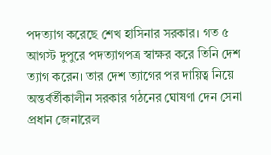পদত্যাগ করেছে শেখ হাসিনার সরকার। গত ৫ আগস্ট দুপুরে পদত্যাগপত্র স্বাক্ষর করে তিনি দেশ ত্যাগ করেন। তার দেশ ত্যাগের পর দায়িত্ব নিয়ে অন্তর্বর্তীকালীন সরকার গঠনের ঘোষণা দেন সেনা প্রধান জেনারেল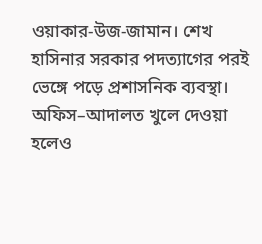ওয়াকার-উজ-জামান। শেখ হাসিনার সরকার পদত্যাগের পরই ভেঙ্গে পড়ে প্রশাসনিক ব্যবস্থা। অফিস–আদালত খুলে দেওয়া হলেও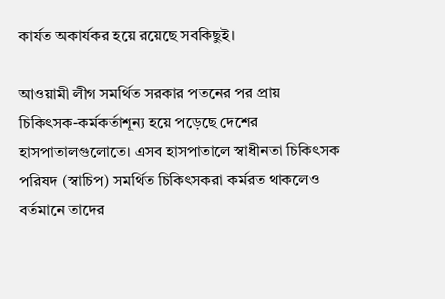কার্যত অকার্যকর হয়ে রয়েছে সবকিছুই।

আওয়ামী লীগ সমর্থিত সরকার পতনের পর প্রায় চিকিৎসক-কর্মকর্তাশূন্য হয়ে পড়েছে দেশের হাসপাতালগুলোতে। এসব হাসপাতালে স্বাধীনতা চিকিৎসক পরিষদ (স্বাচিপ) সমর্থিত চিকিৎসকরা কর্মরত থাকলেও বর্তমানে তাদের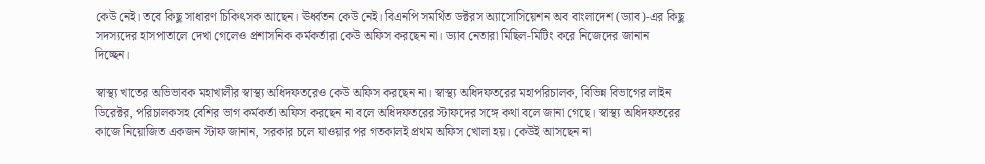কেউ নেই। তবে কিছু সাধারণ চিকিৎসক আছেন। ঊর্ধ্বতন কেউ নেই। বিএনপি সমর্থিত ডক্টরস অ্যাসোসিয়েশন অব বাংলাদেশ (ড্যাব)-এর কিছু সদস্যদের হাসপাতালে দেখা গেলেও প্রশাসনিক কর্মকর্তারা কেউ অফিস করছেন না। ড্যাব নেতারা মিছিল-মিটিং করে নিজেদের জানান দিচ্ছেন।

স্বাস্থ্য খাতের অভিভাবক মহাখালীর স্বাস্থ্য অধিদফতরেও কেউ অফিস করছেন না। স্বাস্থ্য অধিদফতরের মহাপরিচালক, বিভিন্ন বিভাগের লাইন ডিরেক্টর, পরিচালকসহ বেশির ভাগ কর্মকর্তা অফিস করছেন না বলে অধিদফতরের স্টাফদের সঙ্গে কথা বলে জানা গেছে। স্বাস্থ্য অধিদফতরের কাজে নিয়োজিত একজন স্টাফ জানান, সরকার চলে যাওয়ার পর গতকালই প্রথম অফিস খোলা হয়। কেউই আসছেন না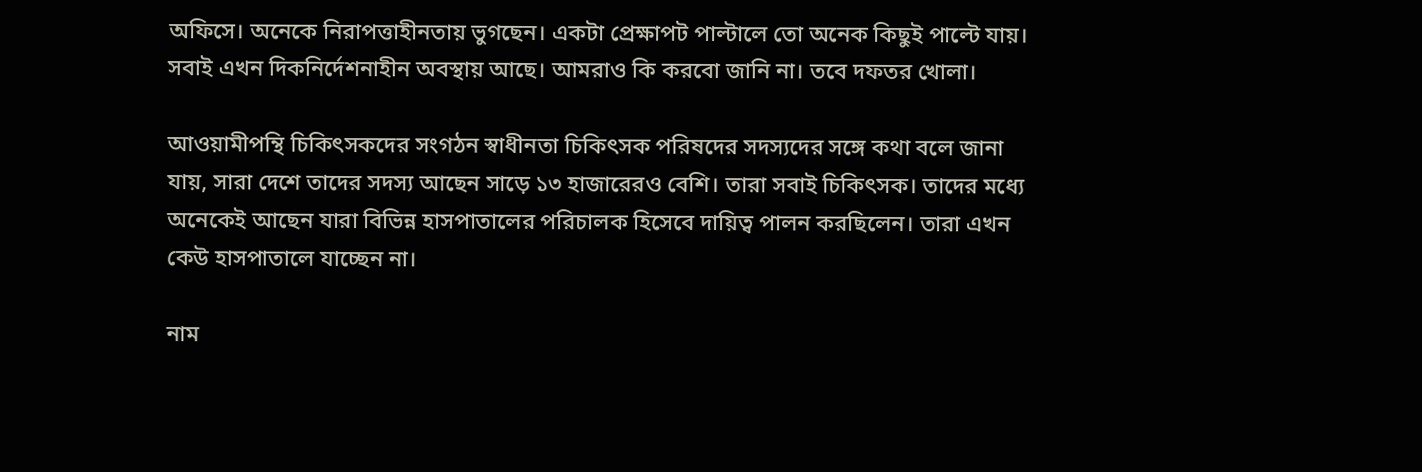অফিসে। অনেকে নিরাপত্তাহীনতায় ভুগছেন। একটা প্রেক্ষাপট পাল্টালে তো অনেক কিছুই পাল্টে যায়। সবাই এখন দিকনির্দেশনাহীন অবস্থায় আছে। আমরাও কি করবো জানি না। তবে দফতর খোলা।

আওয়ামীপন্থি চিকিৎসকদের সংগঠন স্বাধীনতা চিকিৎসক পরিষদের সদস্যদের সঙ্গে কথা বলে জানা যায়, সারা দেশে তাদের সদস্য আছেন সাড়ে ১৩ হাজারেরও বেশি। তারা সবাই চিকিৎসক। তাদের মধ্যে অনেকেই আছেন যারা বিভিন্ন হাসপাতালের পরিচালক হিসেবে দায়িত্ব পালন করছিলেন। তারা এখন কেউ হাসপাতালে যাচ্ছেন না।

নাম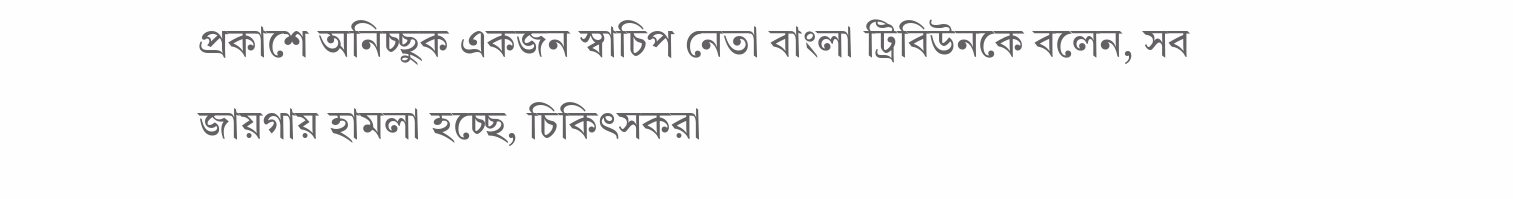প্রকাশে অনিচ্ছুক একজন স্বাচিপ নেতা বাংলা ট্রিবিউনকে বলেন, সব জায়গায় হামলা হচ্ছে, চিকিৎসকরা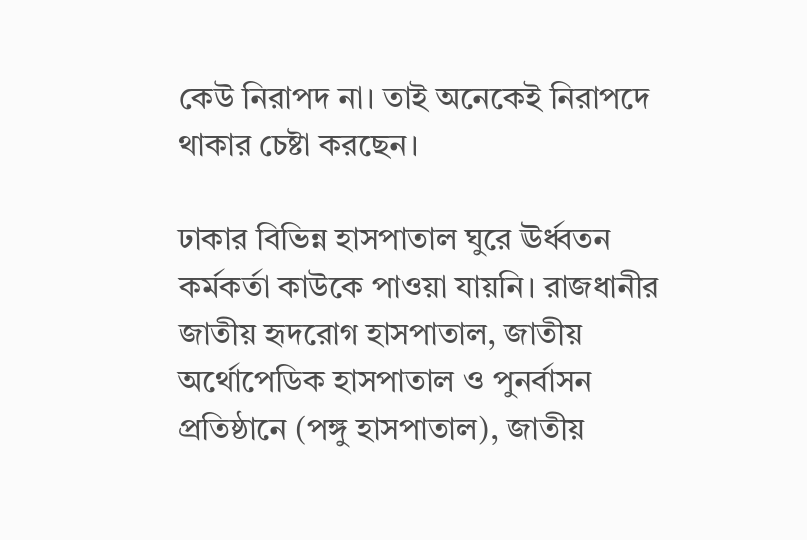কেউ নিরাপদ না। তাই অনেকেই নিরাপদে থাকার চেষ্টা করছেন।

ঢাকার বিভিন্ন হাসপাতাল ঘুরে ঊর্ধ্বতন কর্মকর্তা কাউকে পাওয়া যায়নি। রাজধানীর জাতীয় হৃদরোগ হাসপাতাল, জাতীয় অর্থোপেডিক হাসপাতাল ও পুনর্বাসন প্রতিষ্ঠানে (পঙ্গু হাসপাতাল), জাতীয়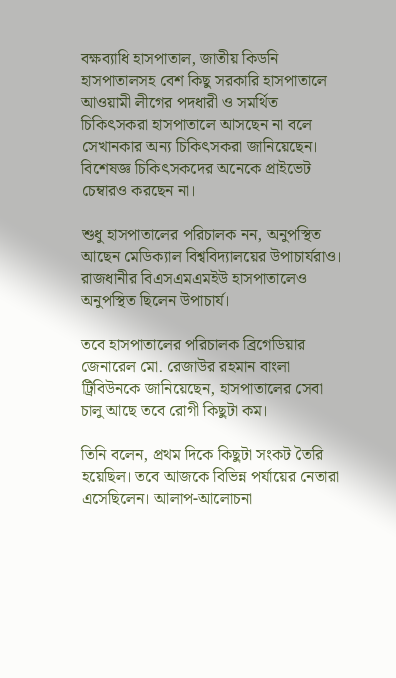বক্ষব্যাধি হাসপাতাল, জাতীয় কিডনি হাসপাতালসহ বেশ কিছু সরকারি হাসপাতালে আওয়ামী লীগের পদধারী ও সমর্থিত চিকিৎসকরা হাসপাতালে আসছেন না বলে সেখানকার অন্য চিকিৎসকরা জানিয়েছেন। বিশেষজ্ঞ চিকিৎসকদের অনেকে প্রাইভেট চেম্বারও করছেন না।

শুধু হাসপাতালের পরিচালক নন, অনুপস্থিত আছেন মেডিক্যাল বিশ্ববিদ্যালয়ের উপাচার্যরাও। রাজধানীর বিএসএমএমইউ হাসপাতালেও অনুপস্থিত ছিলেন উপাচার্য।

তবে হাসপাতালের পরিচালক ব্রিগেডিয়ার জেনারেল মো. রেজাউর রহমান বাংলা ট্রিবিউনকে জানিয়েছেন, হাসপাতালের সেবা চালু আছে তবে রোগী কিছুটা কম।

তিনি বলেন, প্রথম দিকে কিছুটা সংকট তৈরি হয়েছিল। তবে আজকে বিভিন্ন পর্যায়ের নেতারা এসেছিলেন। আলাপ-আলোচনা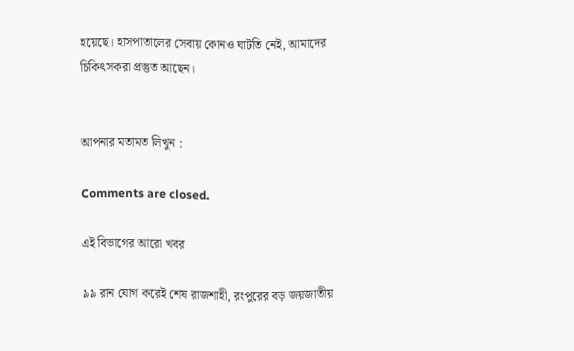হয়েছে। হাসপাতালের সেবায় কোনও ঘাটতি নেই, আমাদের চিকিৎসকরা প্রস্তুত আছেন।


আপনার মতামত লিখুন :

Comments are closed.

এই বিভাগের আরো খবর

৯৯ রান যোগ করেই শেষ রাজশাহী, রংপুরের বড় জয়জাতীয়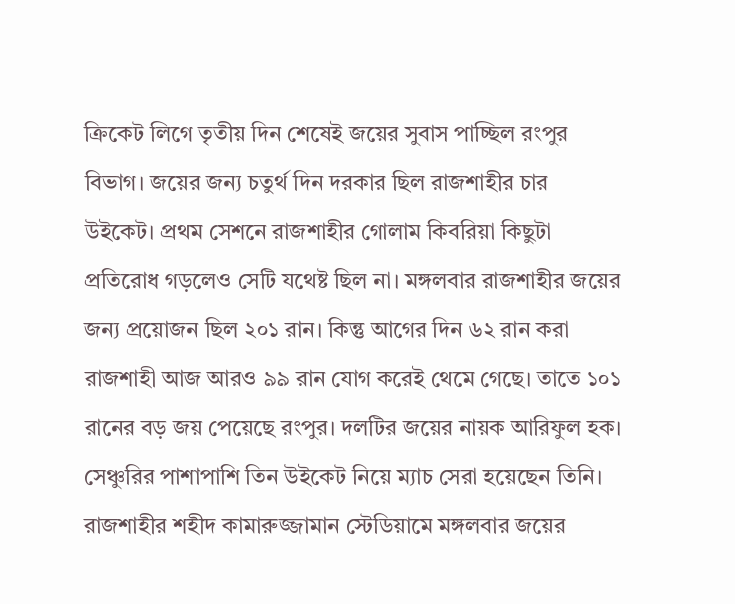ক্রিকেট লিগে তৃতীয় দিন শেষেই জয়ের সুবাস পাচ্ছিল রংপুর বিভাগ। জয়ের জন্য চতুর্থ দিন দরকার ছিল রাজশাহীর চার উইকেট। প্রথম সেশনে রাজশাহীর গোলাম কিবরিয়া কিছুটা প্রতিরোধ গড়লেও সেটি যথেষ্ট ছিল না। মঙ্গলবার রাজশাহীর জয়ের জন্য প্রয়োজন ছিল ২০১ রান। কিন্তু আগের দিন ৬২ রান করা রাজশাহী আজ আরও ৯৯ রান যোগ করেই থেমে গেছে। তাতে ১০১ রানের বড় জয় পেয়েছে রংপুর। দলটির জয়ের নায়ক আরিফুল হক। সেঞ্চুরির পাশাপাশি তিন উইকেট নিয়ে ম্যাচ সেরা হয়েছেন তিনি। রাজশাহীর শহীদ কামারুজ্জামান স্টেডিয়ামে মঙ্গলবার জয়ের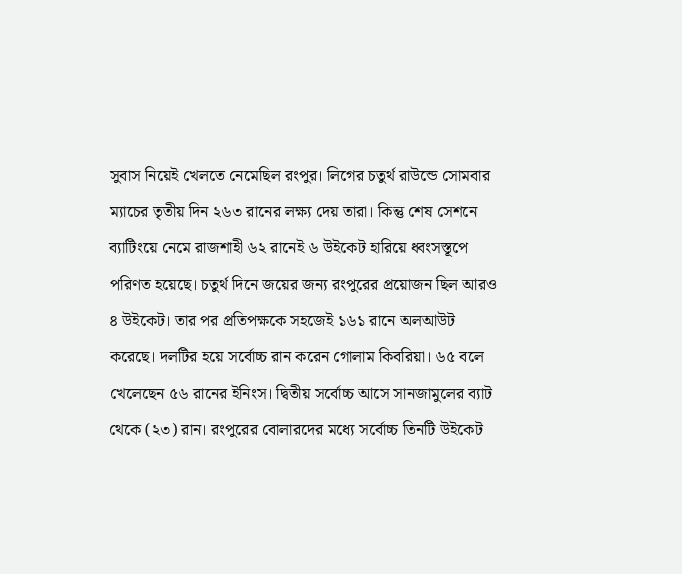সুবাস নিয়েই খেলতে নেমেছিল রংপুর। লিগের চতুর্থ রাউন্ডে সোমবার ম্যাচের তৃতীয় দিন ২৬৩ রানের লক্ষ্য দেয় তারা। কিন্তু শেষ সেশনে ব্যাটিংয়ে নেমে রাজশাহী ৬২ রানেই ৬ উইকেট হারিয়ে ধ্বংসস্তূপে পরিণত হয়েছে। চতুর্থ দিনে জয়ের জন্য রংপুরের প্রয়োজন ছিল আরও ৪ উইকেট। তার পর প্রতিপক্ষকে সহজেই ১৬১ রানে অলআউট করেছে। দলটির হয়ে সর্বোচ্চ রান করেন গোলাম কিবরিয়া। ৬৫ বলে খেলেছেন ৫৬ রানের ইনিংস। দ্বিতীয় সর্বোচ্চ আসে সানজামুলের ব্যাট থেকে (২৩) রান। রংপুরের বোলারদের মধ্যে সর্বোচ্চ তিনটি উইকেট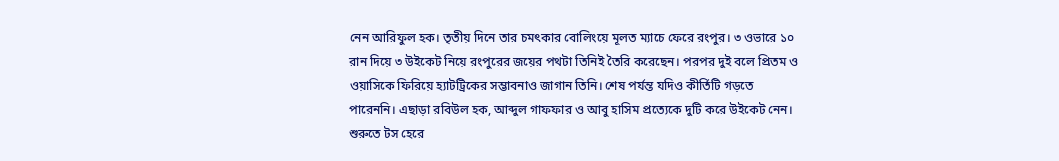নেন আরিফুল হক। তৃতীয় দিনে তার চমৎকার বোলিংয়ে মূলত ম্যাচে ফেরে রংপুর। ৩ ওভারে ১০ রান দিয়ে ৩ উইকেট নিয়ে রংপুরের জয়ের পথটা তিনিই তৈরি করেছেন। পরপর দুই বলে প্রিতম ও ওয়াসিকে ফিরিয়ে হ্যাটট্রিকের সম্ভাবনাও জাগান তিনি। শেষ পর্যন্ত যদিও কীর্তিটি গড়তে পারেননি। এছাড়া রবিউল হক, আব্দুল গাফফার ও আবু হাসিম প্রত্যেকে দুটি করে উইকেট নেন। শুরুতে টস হেরে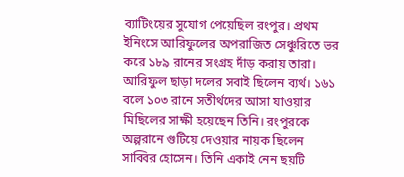ব্যাটিংয়ের সুযোগ পেয়েছিল রংপুর। প্রথম ইনিংসে আরিফুলের অপরাজিত সেঞ্চুরিতে ভর করে ১৮৯ রানের সংগ্রহ দাঁড় করায় তারা। আরিফুল ছাড়া দলের সবাই ছিলেন ব্যর্থ। ১৬১ বলে ১০৩ রানে সতীর্থদের আসা যাওয়ার মিছিলের সাক্ষী হয়েছেন তিনি। রংপুরকে অল্পরানে গুটিয়ে দেওয়ার নায়ক ছিলেন সাব্বির হোসেন। তিনি একাই নেন ছয়টি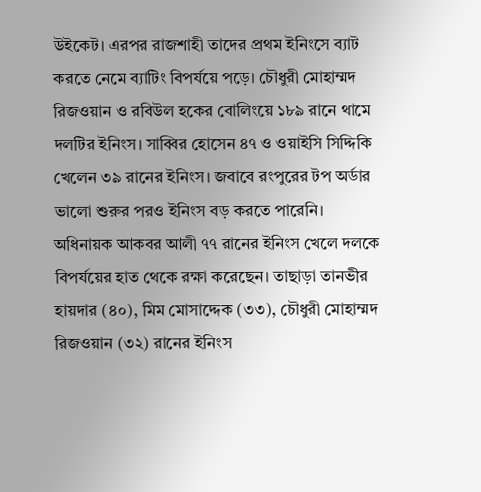উইকেট। এরপর রাজশাহী তাদের প্রথম ইনিংসে ব্যাট করতে নেমে ব্যাটিং বিপর্যয়ে পড়ে। চৌধুরী মোহাম্মদ রিজওয়ান ও রবিউল হকের বোলিংয়ে ১৮৯ রানে থামে দলটির ইনিংস। সাব্বির হোসেন ৪৭ ও ওয়াইসি সিদ্দিকি খেলেন ৩৯ রানের ইনিংস। জবাবে রংপুরের টপ অর্ডার ভালো শুরুর পরও ইনিংস বড় করতে পারেনি। অধিনায়ক আকবর আলী ৭৭ রানের ইনিংস খেলে দলকে বিপর্যয়ের হাত থেকে রক্ষা করেছেন। তাছাড়া তানভীর হায়দার (৪০), মিম মোসাদ্দেক (৩৩), চৌধুরী মোহাম্মদ রিজওয়ান (৩২) রানের ইনিংস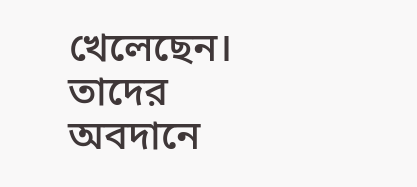খেলেছেন। তাদের অবদানে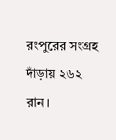রংপুরের সংগ্রহ দাঁড়ায় ২৬২ রান।